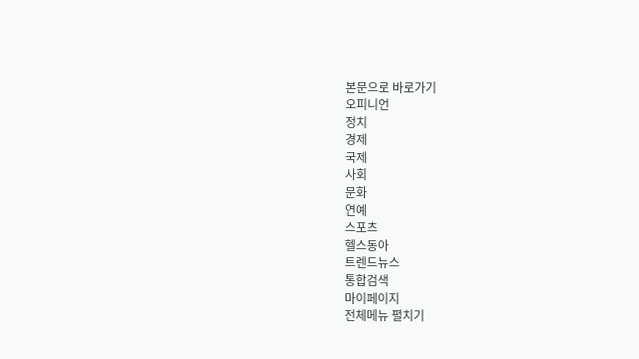본문으로 바로가기
오피니언
정치
경제
국제
사회
문화
연예
스포츠
헬스동아
트렌드뉴스
통합검색
마이페이지
전체메뉴 펼치기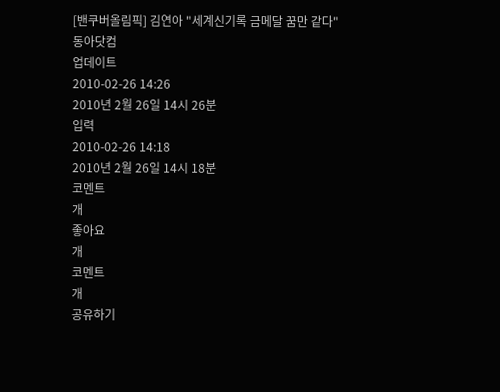[밴쿠버올림픽] 김연아 "세계신기록 금메달 꿈만 같다"
동아닷컴
업데이트
2010-02-26 14:26
2010년 2월 26일 14시 26분
입력
2010-02-26 14:18
2010년 2월 26일 14시 18분
코멘트
개
좋아요
개
코멘트
개
공유하기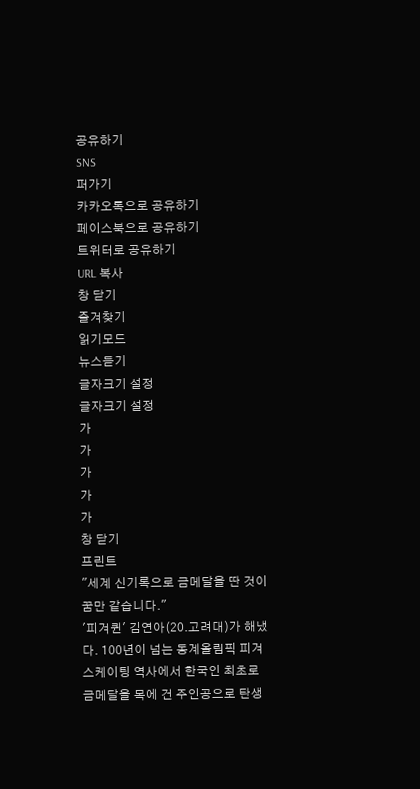공유하기
SNS
퍼가기
카카오톡으로 공유하기
페이스북으로 공유하기
트위터로 공유하기
URL 복사
창 닫기
즐겨찾기
읽기모드
뉴스듣기
글자크기 설정
글자크기 설정
가
가
가
가
가
창 닫기
프린트
"세계 신기록으로 금메달을 딴 것이 꿈만 같습니다."
'피겨퀸' 김연아(20.고려대)가 해냈다. 100년이 넘는 동계올림픽 피겨스케이팅 역사에서 한국인 최초로 금메달을 목에 건 주인공으로 탄생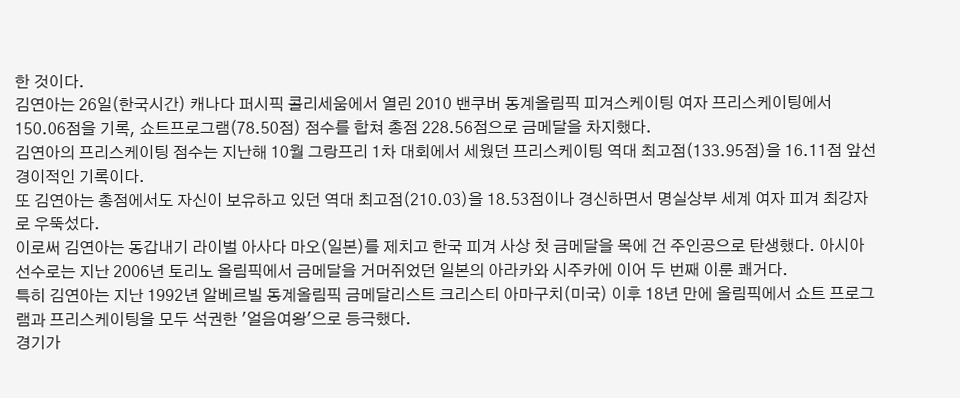한 것이다.
김연아는 26일(한국시간) 캐나다 퍼시픽 콜리세움에서 열린 2010 밴쿠버 동계올림픽 피겨스케이팅 여자 프리스케이팅에서 150.06점을 기록, 쇼트프로그램(78.50점) 점수를 합쳐 총점 228.56점으로 금메달을 차지했다.
김연아의 프리스케이팅 점수는 지난해 10월 그랑프리 1차 대회에서 세웠던 프리스케이팅 역대 최고점(133.95점)을 16.11점 앞선 경이적인 기록이다.
또 김연아는 총점에서도 자신이 보유하고 있던 역대 최고점(210.03)을 18.53점이나 경신하면서 명실상부 세계 여자 피겨 최강자로 우뚝섰다.
이로써 김연아는 동갑내기 라이벌 아사다 마오(일본)를 제치고 한국 피겨 사상 첫 금메달을 목에 건 주인공으로 탄생했다. 아시아 선수로는 지난 2006년 토리노 올림픽에서 금메달을 거머쥐었던 일본의 아라카와 시주카에 이어 두 번째 이룬 쾌거다.
특히 김연아는 지난 1992년 알베르빌 동계올림픽 금메달리스트 크리스티 아마구치(미국) 이후 18년 만에 올림픽에서 쇼트 프로그램과 프리스케이팅을 모두 석권한 '얼음여왕'으로 등극했다.
경기가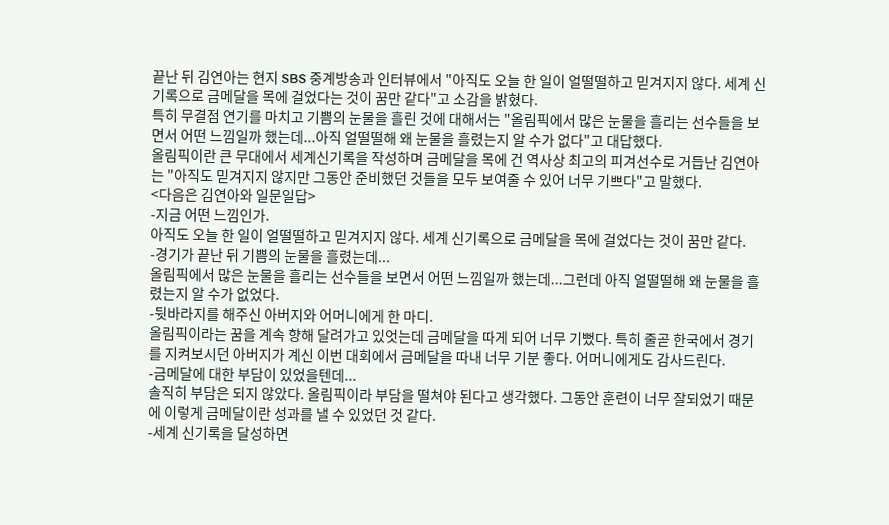끝난 뒤 김연아는 현지 SBS 중계방송과 인터뷰에서 "아직도 오늘 한 일이 얼떨떨하고 믿겨지지 않다. 세계 신기록으로 금메달을 목에 걸었다는 것이 꿈만 같다"고 소감을 밝혔다.
특히 무결점 연기를 마치고 기쁨의 눈물을 흘린 것에 대해서는 "올림픽에서 많은 눈물을 흘리는 선수들을 보면서 어떤 느낌일까 했는데...아직 얼떨떨해 왜 눈물을 흘렸는지 알 수가 없다"고 대답했다.
올림픽이란 큰 무대에서 세계신기록을 작성하며 금메달을 목에 건 역사상 최고의 피겨선수로 거듭난 김연아는 "아직도 믿겨지지 않지만 그동안 준비했던 것들을 모두 보여줄 수 있어 너무 기쁘다"고 말했다.
<다음은 김연아와 일문일답>
-지금 어떤 느낌인가.
아직도 오늘 한 일이 얼떨떨하고 믿겨지지 않다. 세계 신기록으로 금메달을 목에 걸었다는 것이 꿈만 같다.
-경기가 끝난 뒤 기쁨의 눈물을 흘렸는데...
올림픽에서 많은 눈물을 흘리는 선수들을 보면서 어떤 느낌일까 했는데...그런데 아직 얼떨떨해 왜 눈물을 흘렸는지 알 수가 없었다.
-뒷바라지를 해주신 아버지와 어머니에게 한 마디.
올림픽이라는 꿈을 계속 향해 달려가고 있엇는데 금메달을 따게 되어 너무 기뻤다. 특히 줄곧 한국에서 경기를 지켜보시던 아버지가 계신 이번 대회에서 금메달을 따내 너무 기분 좋다. 어머니에게도 감사드린다.
-금메달에 대한 부담이 있었을텐데...
솔직히 부담은 되지 않았다. 올림픽이라 부담을 떨쳐야 된다고 생각했다. 그동안 훈련이 너무 잘되었기 때문에 이렇게 금메달이란 성과를 낼 수 있었던 것 같다.
-세계 신기록을 달성하면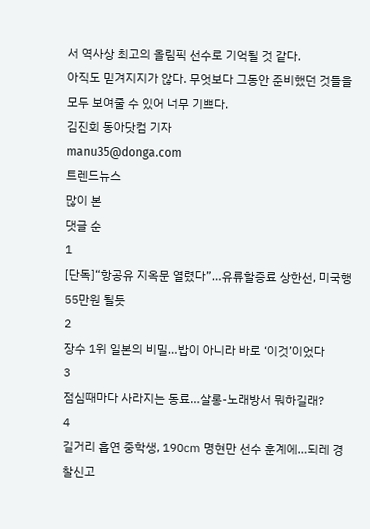서 역사상 최고의 올림픽 선수로 기억될 것 같다.
아직도 믿겨지지가 않다. 무엇보다 그동안 준비했던 것들을 모두 보여줄 수 있어 너무 기쁘다.
김진회 동아닷컴 기자
manu35@donga.com
트렌드뉴스
많이 본
댓글 순
1
[단독]“항공유 지옥문 열렸다”…유류할증료 상한선, 미국행 55만원 될듯
2
장수 1위 일본의 비밀…밥이 아니라 바로 ‘이것’이었다
3
점심때마다 사라지는 동료…살롱-노래방서 뭐하길래?
4
길거리 흡연 중학생, 190㎝ 명현만 선수 훈계에…되레 경찰신고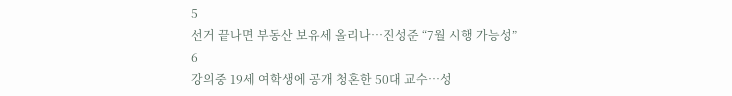5
선거 끝나면 부동산 보유세 올리나…진성준 “7월 시행 가능성”
6
강의중 19세 여학생에 공개 청혼한 50대 교수…성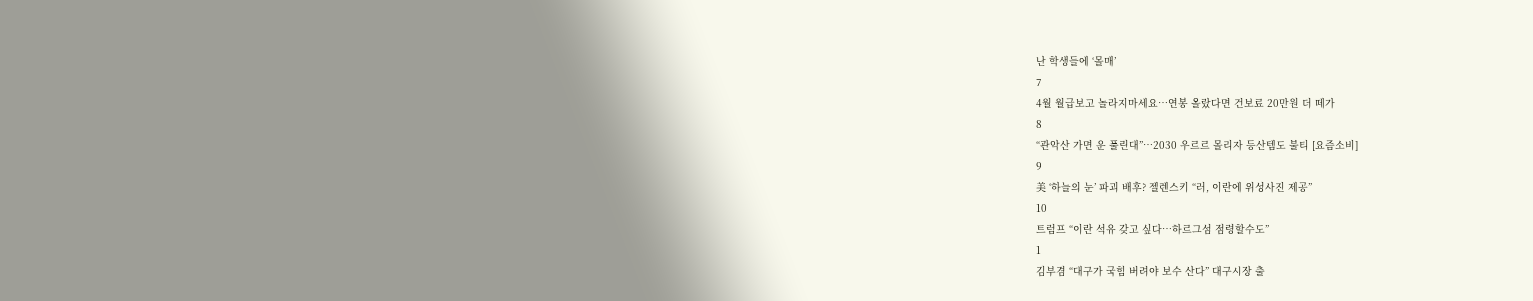난 학생들에 ‘몰매’
7
4월 월급보고 놀라지마세요…연봉 올랐다면 건보료 20만원 더 떼가
8
“관악산 가면 운 풀린대”…2030 우르르 몰리자 등산템도 불티 [요즘소비]
9
美 ‘하늘의 눈’ 파괴 배후? 젤렌스키 “러, 이란에 위성사진 제공”
10
트럼프 “이란 석유 갖고 싶다…하르그섬 점령할수도”
1
김부겸 “대구가 국힘 버려야 보수 산다” 대구시장 출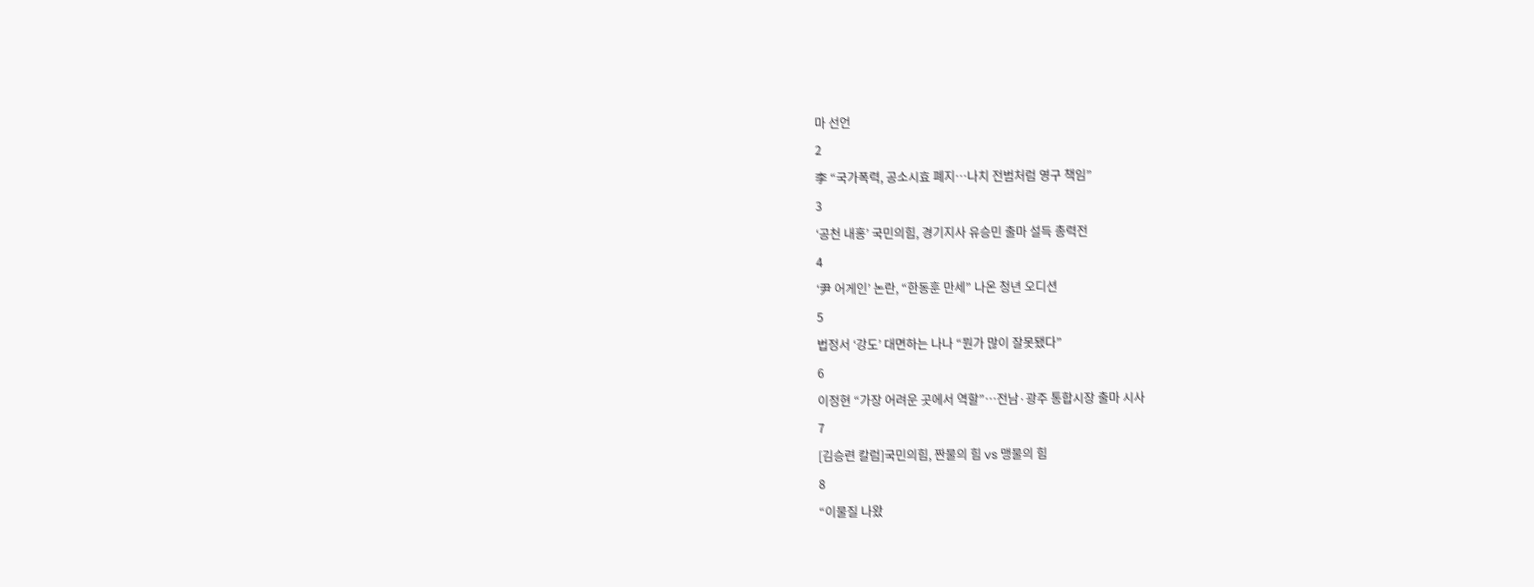마 선언
2
李 “국가폭력, 공소시효 폐지…나치 전범처럼 영구 책임”
3
‘공천 내홍’ 국민의힘, 경기지사 유승민 출마 설득 총력전
4
‘尹 어게인’ 논란, “한동훈 만세” 나온 청년 오디션
5
법정서 ‘강도’ 대면하는 나나 “뭔가 많이 잘못됐다”
6
이정현 “가장 어려운 곳에서 역할”…전남·광주 통합시장 출마 시사
7
[김승련 칼럼]국민의힘, 짠물의 힘 vs 맹물의 힘
8
“이물질 나왔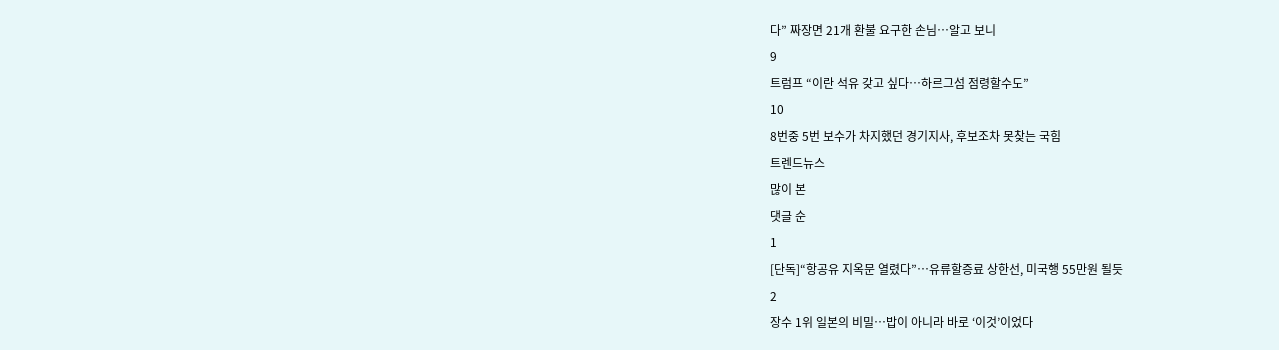다” 짜장면 21개 환불 요구한 손님…알고 보니
9
트럼프 “이란 석유 갖고 싶다…하르그섬 점령할수도”
10
8번중 5번 보수가 차지했던 경기지사, 후보조차 못찾는 국힘
트렌드뉴스
많이 본
댓글 순
1
[단독]“항공유 지옥문 열렸다”…유류할증료 상한선, 미국행 55만원 될듯
2
장수 1위 일본의 비밀…밥이 아니라 바로 ‘이것’이었다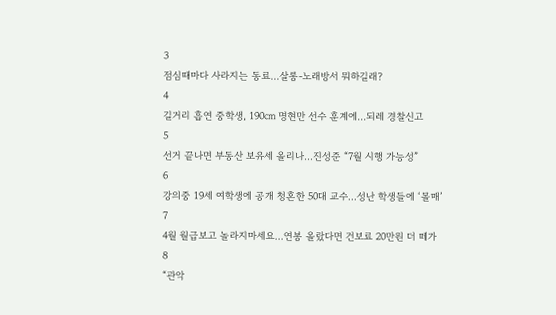3
점심때마다 사라지는 동료…살롱-노래방서 뭐하길래?
4
길거리 흡연 중학생, 190㎝ 명현만 선수 훈계에…되레 경찰신고
5
선거 끝나면 부동산 보유세 올리나…진성준 “7월 시행 가능성”
6
강의중 19세 여학생에 공개 청혼한 50대 교수…성난 학생들에 ‘몰매’
7
4월 월급보고 놀라지마세요…연봉 올랐다면 건보료 20만원 더 떼가
8
“관악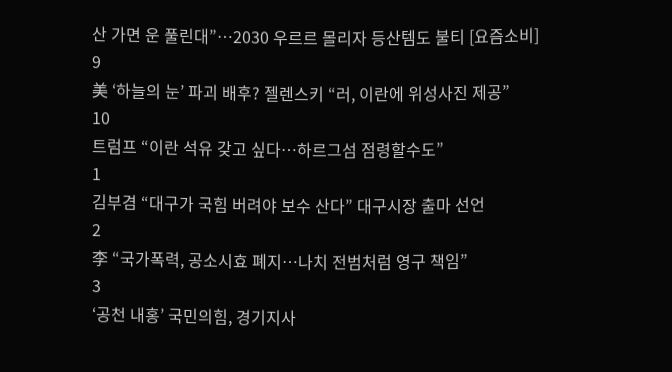산 가면 운 풀린대”…2030 우르르 몰리자 등산템도 불티 [요즘소비]
9
美 ‘하늘의 눈’ 파괴 배후? 젤렌스키 “러, 이란에 위성사진 제공”
10
트럼프 “이란 석유 갖고 싶다…하르그섬 점령할수도”
1
김부겸 “대구가 국힘 버려야 보수 산다” 대구시장 출마 선언
2
李 “국가폭력, 공소시효 폐지…나치 전범처럼 영구 책임”
3
‘공천 내홍’ 국민의힘, 경기지사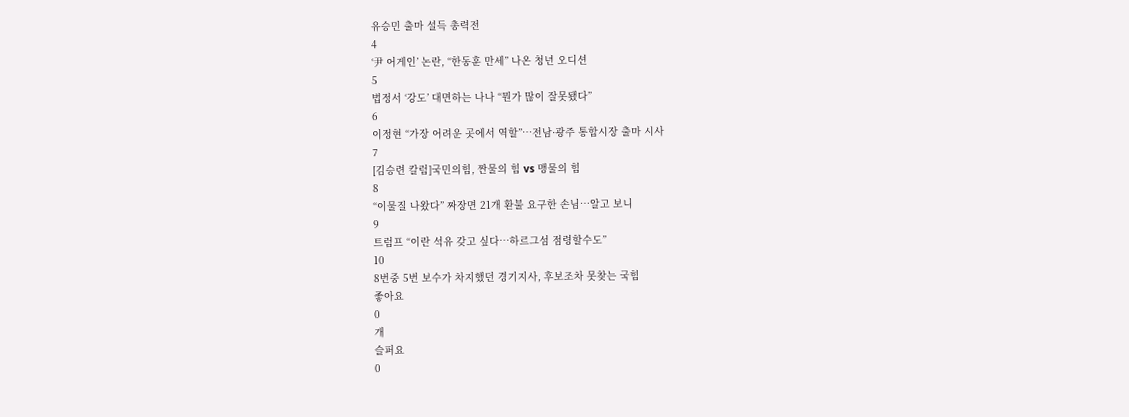유승민 출마 설득 총력전
4
‘尹 어게인’ 논란, “한동훈 만세” 나온 청년 오디션
5
법정서 ‘강도’ 대면하는 나나 “뭔가 많이 잘못됐다”
6
이정현 “가장 어려운 곳에서 역할”…전남·광주 통합시장 출마 시사
7
[김승련 칼럼]국민의힘, 짠물의 힘 vs 맹물의 힘
8
“이물질 나왔다” 짜장면 21개 환불 요구한 손님…알고 보니
9
트럼프 “이란 석유 갖고 싶다…하르그섬 점령할수도”
10
8번중 5번 보수가 차지했던 경기지사, 후보조차 못찾는 국힘
좋아요
0
개
슬퍼요
0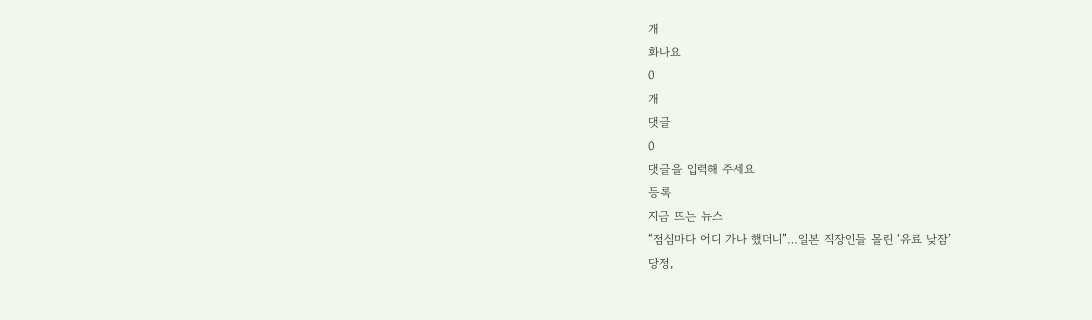개
화나요
0
개
댓글
0
댓글을 입력해 주세요
등록
지금 뜨는 뉴스
“점심마다 어디 가나 했더니”…일본 직장인들 몰린 ‘유료 낮잠’
당정,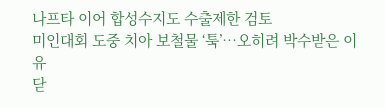나프타 이어 합성수지도 수출제한 검토
미인대회 도중 치아 보철물 ‘툭’…오히려 박수받은 이유
닫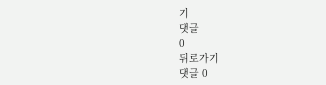기
댓글
0
뒤로가기
댓글 0